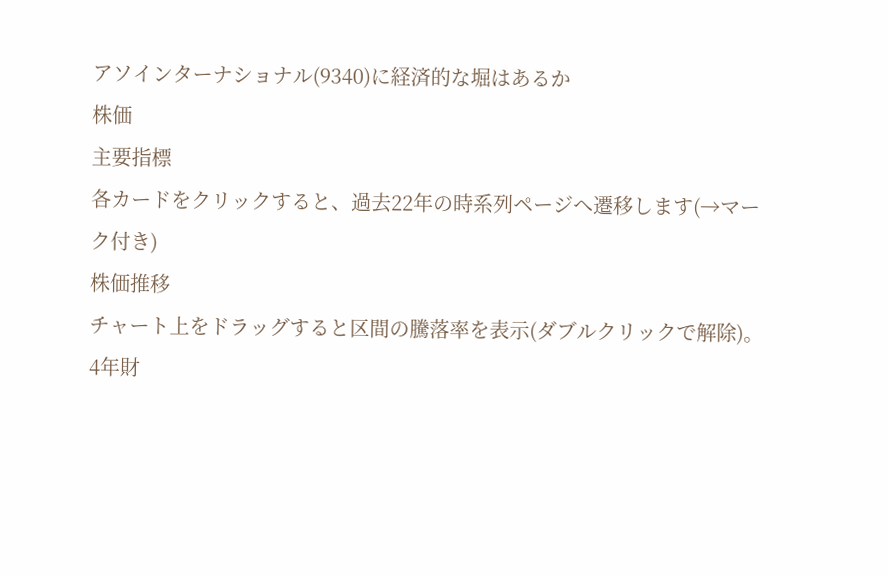アソインターナショナル(9340)に経済的な堀はあるか
株価
主要指標
各カードをクリックすると、過去22年の時系列ページへ遷移します(→マーク付き)
株価推移
チャート上をドラッグすると区間の騰落率を表示(ダブルクリックで解除)。
4年財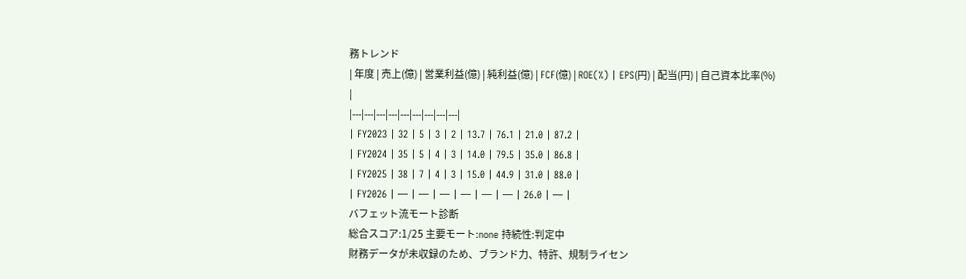務トレンド
| 年度 | 売上(億) | 営業利益(億) | 純利益(億) | FCF(億) | ROE(%) | EPS(円) | 配当(円) | 自己資本比率(%) |
|---|---|---|---|---|---|---|---|---|
| FY2023 | 32 | 5 | 3 | 2 | 13.7 | 76.1 | 21.0 | 87.2 |
| FY2024 | 35 | 5 | 4 | 3 | 14.0 | 79.5 | 35.0 | 86.8 |
| FY2025 | 38 | 7 | 4 | 3 | 15.0 | 44.9 | 31.0 | 88.0 |
| FY2026 | — | — | — | — | — | — | 26.0 | — |
バフェット流モート診断
総合スコア:1/25 主要モート:none 持続性:判定中
財務データが未収録のため、ブランド力、特許、規制ライセン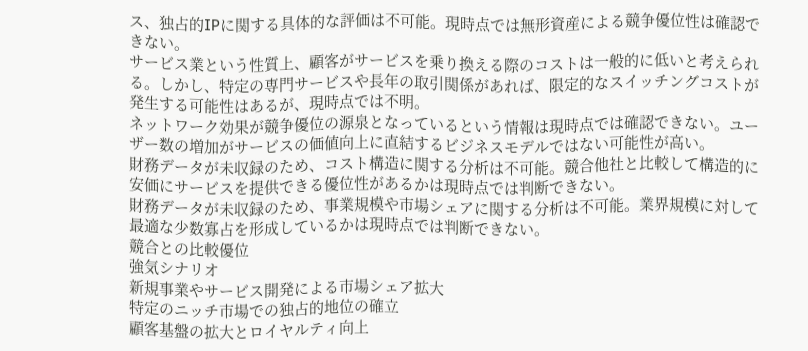ス、独占的IPに関する具体的な評価は不可能。現時点では無形資産による競争優位性は確認できない。
サービス業という性質上、顧客がサービスを乗り換える際のコストは一般的に低いと考えられる。しかし、特定の専門サービスや長年の取引関係があれば、限定的なスイッチングコストが発生する可能性はあるが、現時点では不明。
ネットワーク効果が競争優位の源泉となっているという情報は現時点では確認できない。ユーザー数の増加がサービスの価値向上に直結するビジネスモデルではない可能性が高い。
財務データが未収録のため、コスト構造に関する分析は不可能。競合他社と比較して構造的に安価にサービスを提供できる優位性があるかは現時点では判断できない。
財務データが未収録のため、事業規模や市場シェアに関する分析は不可能。業界規模に対して最適な少数寡占を形成しているかは現時点では判断できない。
競合との比較優位
強気シナリオ
新規事業やサービス開発による市場シェア拡大
特定のニッチ市場での独占的地位の確立
顧客基盤の拡大とロイヤルティ向上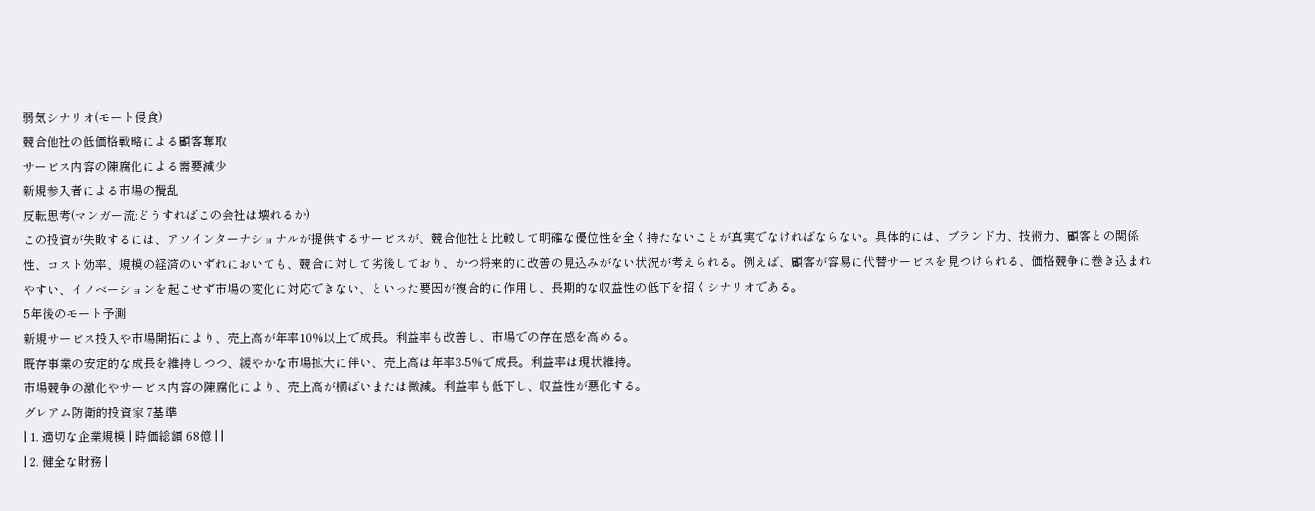弱気シナリオ(モート侵食)
競合他社の低価格戦略による顧客奪取
サービス内容の陳腐化による需要減少
新規参入者による市場の攪乱
反転思考(マンガー流:どうすればこの会社は壊れるか)
この投資が失敗するには、アソインターナショナルが提供するサービスが、競合他社と比較して明確な優位性を全く持たないことが真実でなければならない。具体的には、ブランド力、技術力、顧客との関係性、コスト効率、規模の経済のいずれにおいても、競合に対して劣後しており、かつ将来的に改善の見込みがない状況が考えられる。例えば、顧客が容易に代替サービスを見つけられる、価格競争に巻き込まれやすい、イノベーションを起こせず市場の変化に対応できない、といった要因が複合的に作用し、長期的な収益性の低下を招くシナリオである。
5年後のモート予測
新規サービス投入や市場開拓により、売上高が年率10%以上で成長。利益率も改善し、市場での存在感を高める。
既存事業の安定的な成長を維持しつつ、緩やかな市場拡大に伴い、売上高は年率3-5%で成長。利益率は現状維持。
市場競争の激化やサービス内容の陳腐化により、売上高が横ばいまたは微減。利益率も低下し、収益性が悪化する。
グレアム防衛的投資家 7基準
| 1. 適切な企業規模 | 時価総額 68億 | |
| 2. 健全な財務 |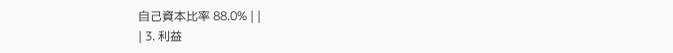自己資本比率 88.0% | |
| 3. 利益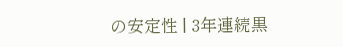の安定性 | 3年連続黒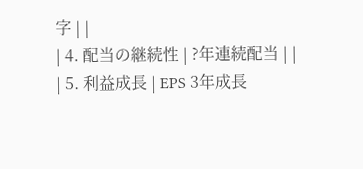字 | |
| 4. 配当の継続性 | ?年連続配当 | |
| 5. 利益成長 | EPS 3年成長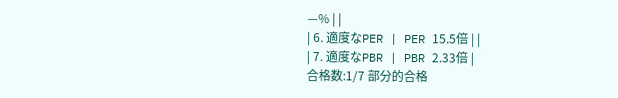—% | |
| 6. 適度なPER | PER 15.5倍 | |
| 7. 適度なPBR | PBR 2.33倍 |
合格数:1/7 部分的合格